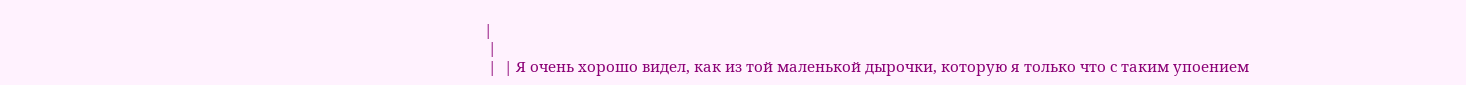|
 |
 |  | Я очень хорошо видел, как из той маленькой дырочки, которую я только что с таким упоением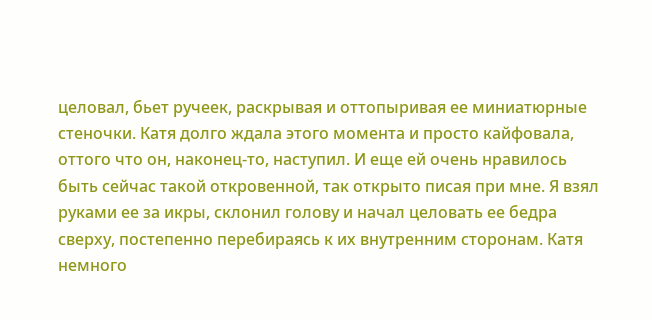целовал, бьет ручеек, раскрывая и оттопыривая ее миниатюрные стеночки. Катя долго ждала этого момента и просто кайфовала, оттого что он, наконец-то, наступил. И еще ей очень нравилось быть сейчас такой откровенной, так открыто писая при мне. Я взял руками ее за икры, склонил голову и начал целовать ее бедра сверху, постепенно перебираясь к их внутренним сторонам. Катя немного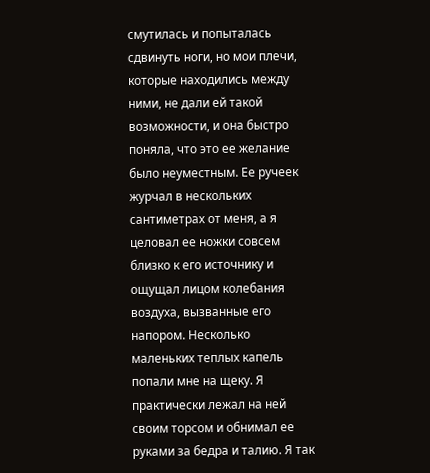смутилась и попыталась сдвинуть ноги, но мои плечи, которые находились между ними, не дали ей такой возможности, и она быстро поняла, что это ее желание было неуместным. Ее ручеек журчал в нескольких сантиметрах от меня, а я целовал ее ножки совсем близко к его источнику и ощущал лицом колебания воздуха, вызванные его напором. Несколько маленьких теплых капель попали мне на щеку. Я практически лежал на ней своим торсом и обнимал ее руками за бедра и талию. Я так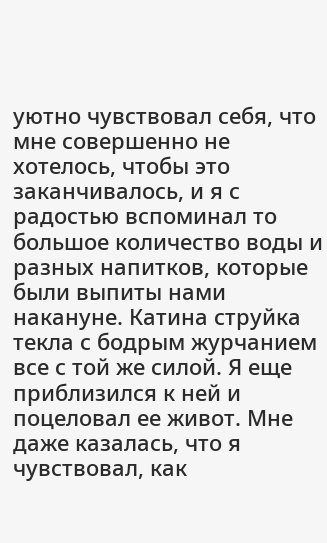уютно чувствовал себя, что мне совершенно не хотелось, чтобы это заканчивалось, и я с радостью вспоминал то большое количество воды и разных напитков, которые были выпиты нами накануне. Катина струйка текла с бодрым журчанием все с той же силой. Я еще приблизился к ней и поцеловал ее живот. Мне даже казалась, что я чувствовал, как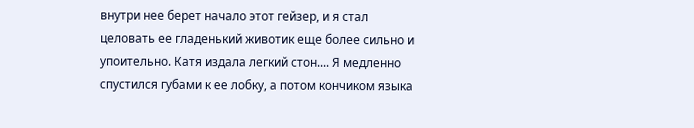внутри нее берет начало этот гейзер, и я стал целовать ее гладенький животик еще более сильно и упоительно. Катя издала легкий стон.... Я медленно спустился губами к ее лобку, а потом кончиком языка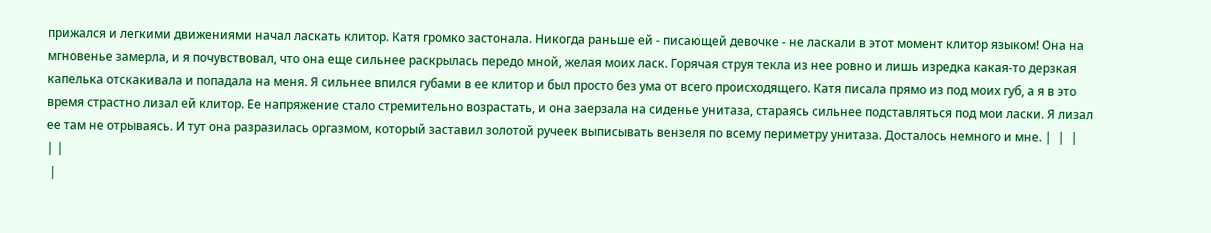прижался и легкими движениями начал ласкать клитор. Катя громко застонала. Никогда раньше ей - писающей девочке - не ласкали в этот момент клитор языком! Она на мгновенье замерла, и я почувствовал, что она еще сильнее раскрылась передо мной, желая моих ласк. Горячая струя текла из нее ровно и лишь изредка какая-то дерзкая капелька отскакивала и попадала на меня. Я сильнее впился губами в ее клитор и был просто без ума от всего происходящего. Катя писала прямо из под моих губ, а я в это время страстно лизал ей клитор. Ее напряжение стало стремительно возрастать, и она заерзала на сиденье унитаза, стараясь сильнее подставляться под мои ласки. Я лизал ее там не отрываясь. И тут она разразилась оргазмом, который заставил золотой ручеек выписывать вензеля по всему периметру унитаза. Досталось немного и мне. |  |  |
| |
 |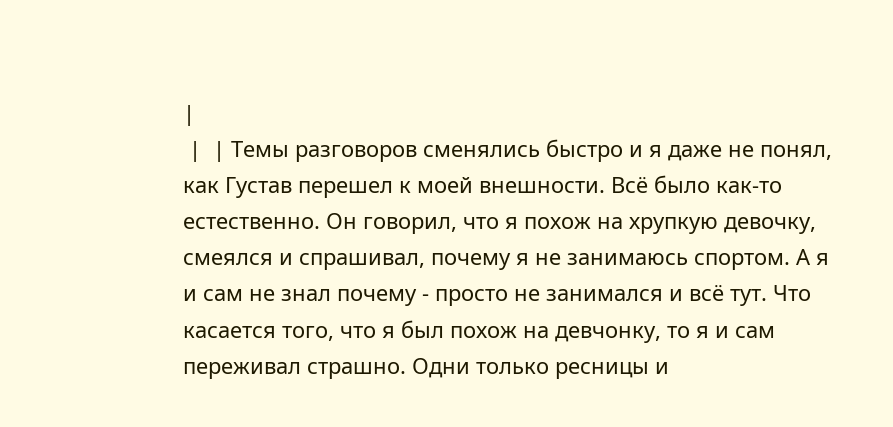|
 |  | Темы разговоров сменялись быстро и я даже не понял, как Густав перешел к моей внешности. Всё было как-то естественно. Он говорил, что я похож на хрупкую девочку, смеялся и спрашивал, почему я не занимаюсь спортом. А я и сам не знал почему - просто не занимался и всё тут. Что касается того, что я был похож на девчонку, то я и сам переживал страшно. Одни только ресницы и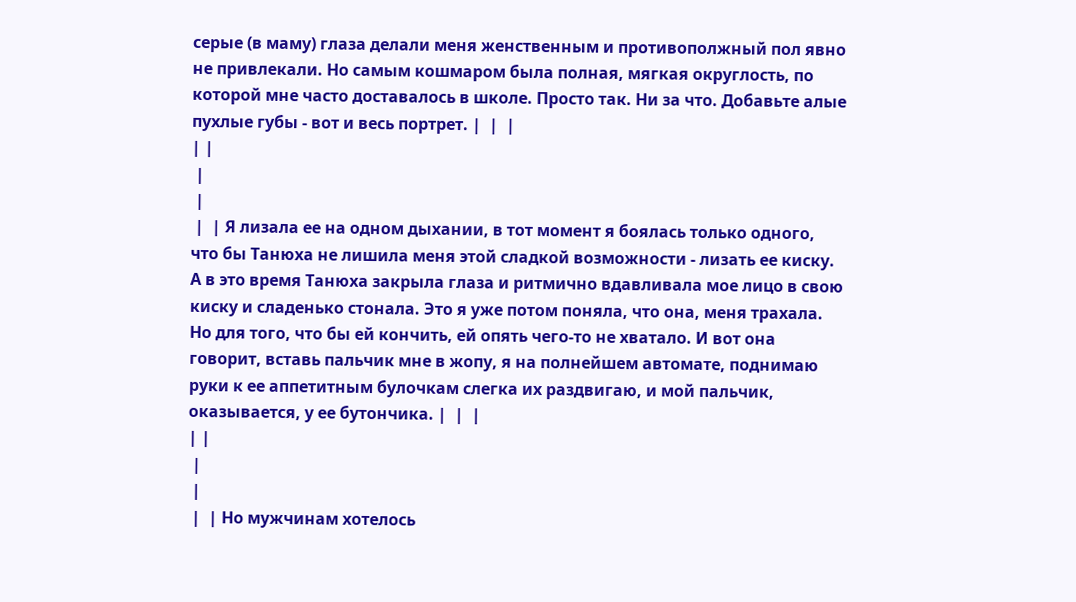серые (в маму) глаза делали меня женственным и противополжный пол явно не привлекали. Но самым кошмаром была полная, мягкая округлость, по которой мне часто доставалось в школе. Просто так. Ни за что. Добавьте алые пухлые губы - вот и весь портрет. |  |  |
| |
 |
 |
 |  | Я лизала ее на одном дыхании, в тот момент я боялась только одного, что бы Танюха не лишила меня этой сладкой возможности - лизать ее киску. А в это время Танюха закрыла глаза и ритмично вдавливала мое лицо в свою киску и сладенько стонала. Это я уже потом поняла, что она, меня трахала. Но для того, что бы ей кончить, ей опять чего-то не хватало. И вот она говорит, вставь пальчик мне в жопу, я на полнейшем автомате, поднимаю руки к ее аппетитным булочкам слегка их раздвигаю, и мой пальчик, оказывается, у ее бутончика. |  |  |
| |
 |
 |
 |  | Но мужчинам хотелось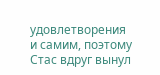удовлетворения и самим, поэтому Стас вдруг вынул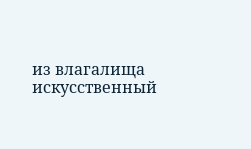из влагалища искусственный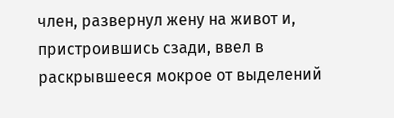член, развернул жену на живот и, пристроившись сзади, ввел в раскрывшееся мокрое от выделений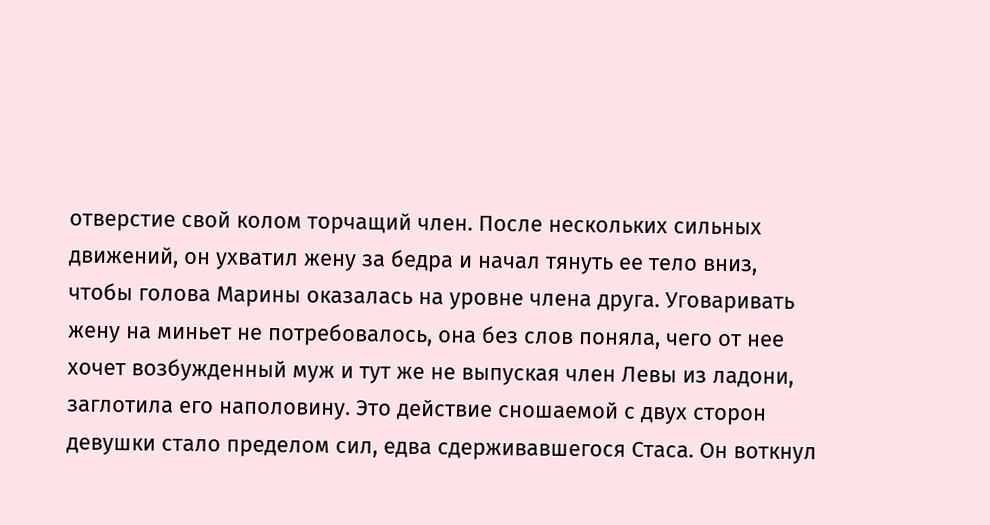отверстие свой колом торчащий член. После нескольких сильных движений, он ухватил жену за бедра и начал тянуть ее тело вниз, чтобы голова Марины оказалась на уровне члена друга. Уговаривать жену на миньет не потребовалось, она без слов поняла, чего от нее хочет возбужденный муж и тут же не выпуская член Левы из ладони, заглотила его наполовину. Это действие сношаемой с двух сторон девушки стало пределом сил, едва сдерживавшегося Стаса. Он воткнул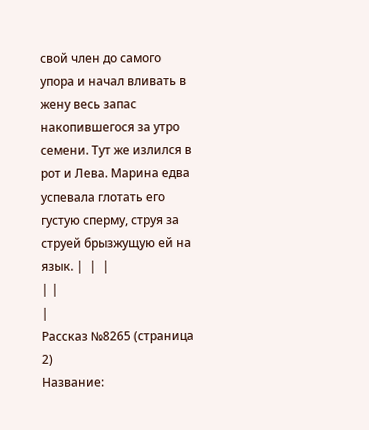свой член до самого упора и начал вливать в жену весь запас накопившегося за утро семени. Тут же излился в рот и Лева. Марина едва успевала глотать его густую сперму, струя за струей брызжущую ей на язык. |  |  |
| |
|
Рассказ №8265 (страница 2)
Название: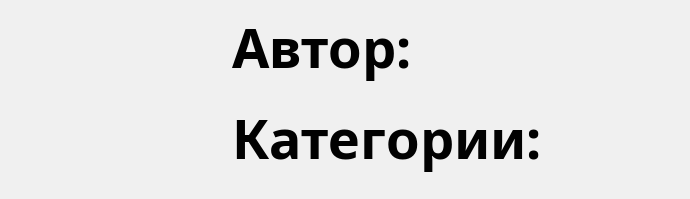Автор:
Категории: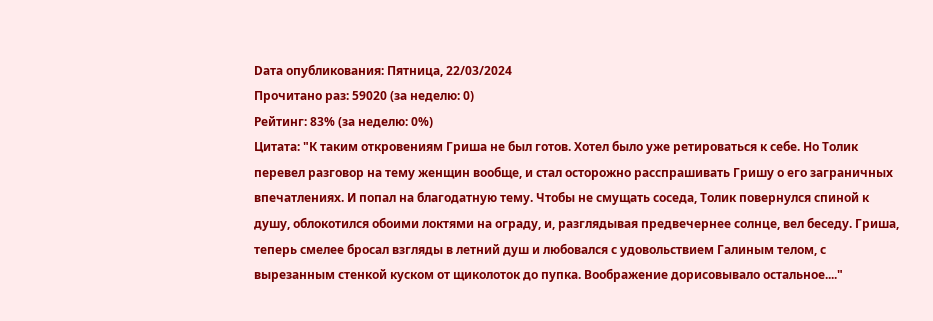Dата опубликования: Пятница, 22/03/2024
Прочитано раз: 59020 (за неделю: 0)
Рейтинг: 83% (за неделю: 0%)
Цитата: "К таким откровениям Гриша не был готов. Хотел было уже ретироваться к себе. Но Толик перевел разговор на тему женщин вообще, и стал осторожно расспрашивать Гришу о его заграничных впечатлениях. И попал на благодатную тему. Чтобы не смущать соседа, Толик повернулся спиной к душу, облокотился обоими локтями на ограду, и, разглядывая предвечернее солнце, вел беседу. Гриша, теперь смелее бросал взгляды в летний душ и любовался с удовольствием Галиным телом, с вырезанным стенкой куском от щиколоток до пупка. Воображение дорисовывало остальное...."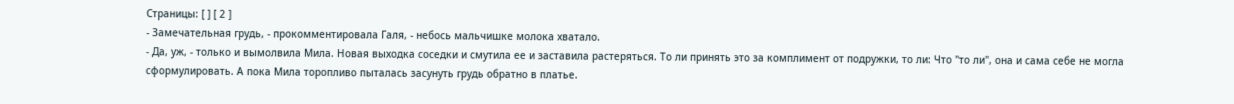Страницы: [ ] [ 2 ]
- Замечательная грудь, - прокомментировала Галя, - небось мальчишке молока хватало.
- Да, уж, - только и вымолвила Мила. Новая выходка соседки и смутила ее и заставила растеряться. То ли принять это за комплимент от подружки, то ли: Что "то ли", она и сама себе не могла сформулировать. А пока Мила торопливо пыталась засунуть грудь обратно в платье.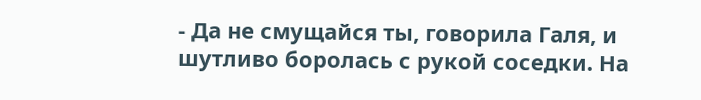- Да не смущайся ты, говорила Галя, и шутливо боролась с рукой соседки. На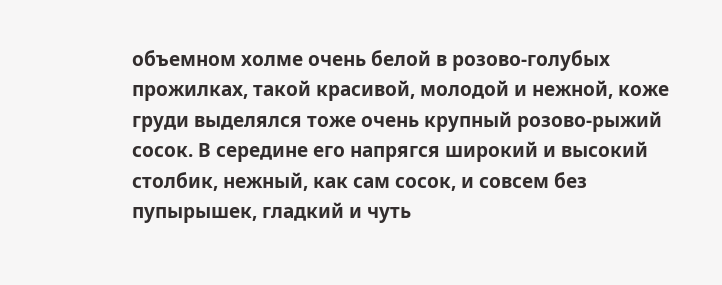объемном холме очень белой в розово-голубых прожилках, такой красивой, молодой и нежной, коже груди выделялся тоже очень крупный розово-рыжий сосок. В середине его напрягся широкий и высокий столбик, нежный, как сам сосок, и совсем без пупырышек, гладкий и чуть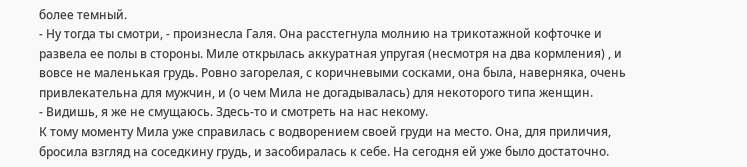более темный.
- Ну тогда ты смотри, - произнесла Галя. Она расстегнула молнию на трикотажной кофточке и развела ее полы в стороны. Миле открылась аккуратная упругая (несмотря на два кормления) , и вовсе не маленькая грудь. Ровно загорелая, с коричневыми сосками, она была, наверняка, очень привлекательна для мужчин, и (о чем Мила не догадывалась) для некоторого типа женщин.
- Видишь, я же не смущаюсь. Здесь-то и смотреть на нас некому.
К тому моменту Мила уже справилась с водворением своей груди на место. Она, для приличия, бросила взгляд на соседкину грудь, и засобиралась к себе. На сегодня ей уже было достаточно.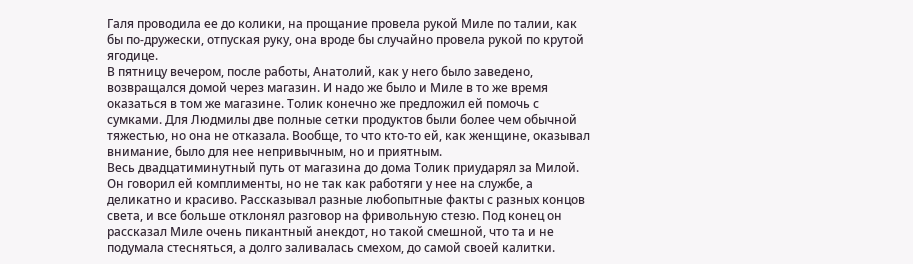Галя проводила ее до колики, на прощание провела рукой Миле по талии, как бы по-дружески, отпуская руку, она вроде бы случайно провела рукой по крутой ягодице.
В пятницу вечером, после работы, Анатолий, как у него было заведено, возвращался домой через магазин. И надо же было и Миле в то же время оказаться в том же магазине. Толик конечно же предложил ей помочь с сумками. Для Людмилы две полные сетки продуктов были более чем обычной тяжестью, но она не отказала. Вообще, то что кто-то ей, как женщине, оказывал внимание, было для нее непривычным, но и приятным.
Весь двадцатиминутный путь от магазина до дома Толик приударял за Милой. Он говорил ей комплименты, но не так как работяги у нее на службе, а деликатно и красиво. Рассказывал разные любопытные факты с разных концов света, и все больше отклонял разговор на фривольную стезю. Под конец он рассказал Миле очень пикантный анекдот, но такой смешной, что та и не подумала стесняться, а долго заливалась смехом, до самой своей калитки.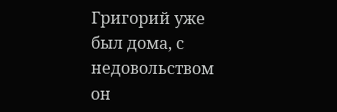Григорий уже был дома, с недовольством он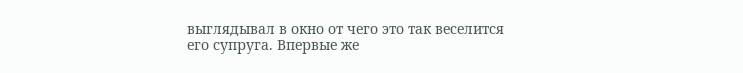выглядывал в окно от чего это так веселится его супруга. Впервые же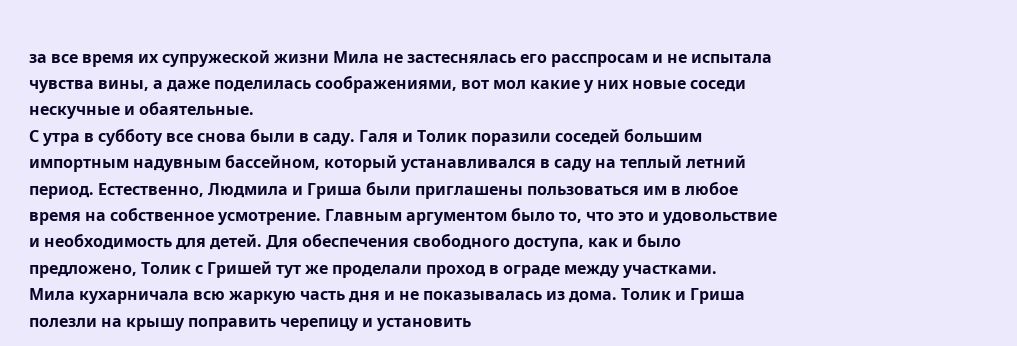за все время их супружеской жизни Мила не застеснялась его расспросам и не испытала чувства вины, а даже поделилась соображениями, вот мол какие у них новые соседи нескучные и обаятельные.
С утра в субботу все снова были в саду. Галя и Толик поразили соседей большим импортным надувным бассейном, который устанавливался в саду на теплый летний период. Естественно, Людмила и Гриша были приглашены пользоваться им в любое время на собственное усмотрение. Главным аргументом было то, что это и удовольствие и необходимость для детей. Для обеспечения свободного доступа, как и было предложено, Толик с Гришей тут же проделали проход в ограде между участками.
Мила кухарничала всю жаркую часть дня и не показывалась из дома. Толик и Гриша полезли на крышу поправить черепицу и установить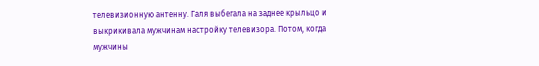телевизионную антенну. Галя выбегала на заднее крыльцо и выкрикивала мужчинам настройку телевизора. Потом, когда мужчины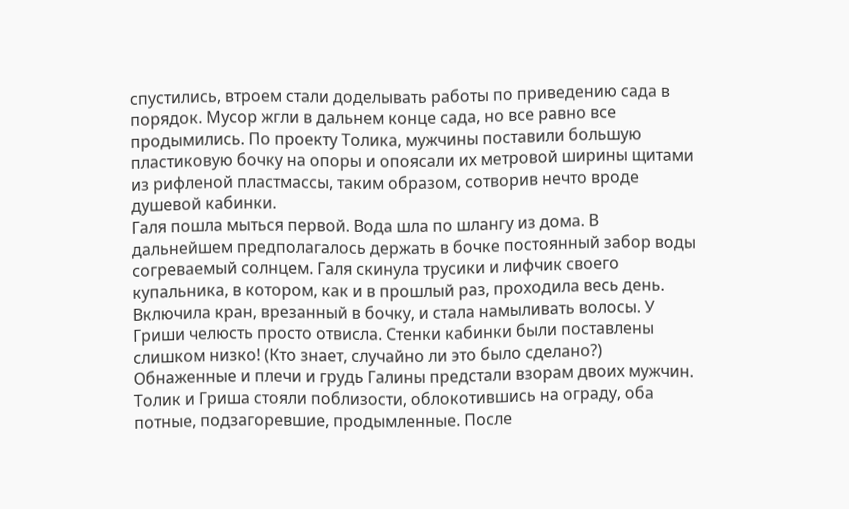спустились, втроем стали доделывать работы по приведению сада в порядок. Мусор жгли в дальнем конце сада, но все равно все продымились. По проекту Толика, мужчины поставили большую пластиковую бочку на опоры и опоясали их метровой ширины щитами из рифленой пластмассы, таким образом, сотворив нечто вроде душевой кабинки.
Галя пошла мыться первой. Вода шла по шлангу из дома. В дальнейшем предполагалось держать в бочке постоянный забор воды согреваемый солнцем. Галя скинула трусики и лифчик своего купальника, в котором, как и в прошлый раз, проходила весь день. Включила кран, врезанный в бочку, и стала намыливать волосы. У Гриши челюсть просто отвисла. Стенки кабинки были поставлены слишком низко! (Кто знает, случайно ли это было сделано?) Обнаженные и плечи и грудь Галины предстали взорам двоих мужчин. Толик и Гриша стояли поблизости, облокотившись на ограду, оба потные, подзагоревшие, продымленные. После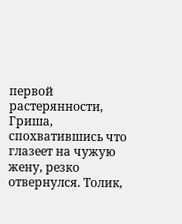первой растерянности, Гриша, спохватившись что глазеет на чужую жену, резко отвернулся. Толик,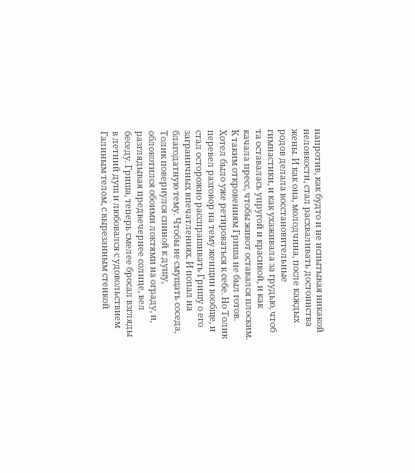напротив, как будто и не испытывая никакой неловкости, стал расхваливать достоинства жены. И как она, молодчина, после каждых родов делала восстановительные гимнастики, и как ухаживала за грудью, чтоб та оставалась упругой и красивой, и как качала пресс, чтобы живот оставался плоским.
К таким откровениям Гриша не был готов. Хотел было уже ретироваться к себе. Но Толик перевел разговор на тему женщин вообще, и стал осторожно расспрашивать Гришу о его заграничных впечатлениях. И попал на благодатную тему. Чтобы не смущать соседа, Толик повернулся спиной к душу, облокотился обоими локтями на ограду, и, разглядывая предвечернее солнце, вел беседу. Гриша, теперь смелее бросал взгляды в летний душ и любовался с удовольствием Галиным телом, с вырезанным стенкой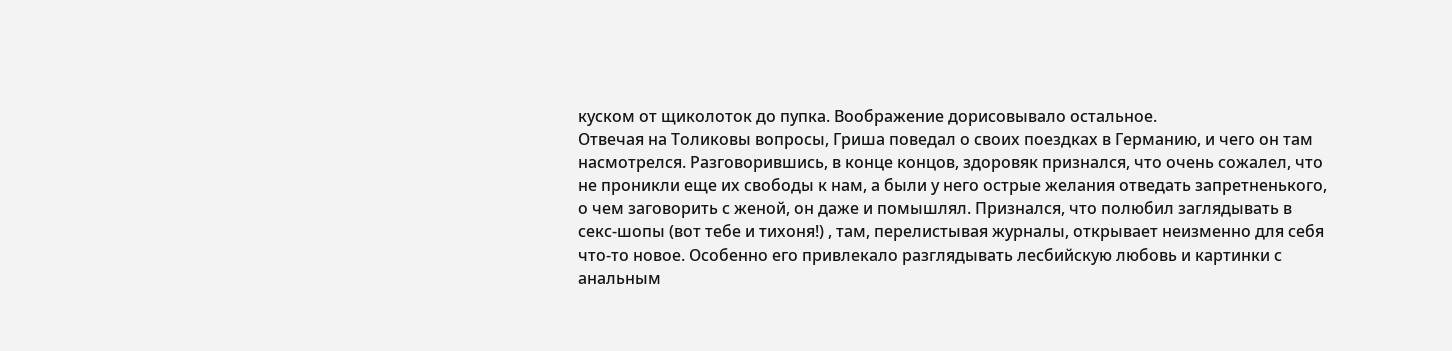куском от щиколоток до пупка. Воображение дорисовывало остальное.
Отвечая на Толиковы вопросы, Гриша поведал о своих поездках в Германию, и чего он там насмотрелся. Разговорившись, в конце концов, здоровяк признался, что очень сожалел, что не проникли еще их свободы к нам, а были у него острые желания отведать запретненького, о чем заговорить с женой, он даже и помышлял. Признался, что полюбил заглядывать в секс-шопы (вот тебе и тихоня!) , там, перелистывая журналы, открывает неизменно для себя что-то новое. Особенно его привлекало разглядывать лесбийскую любовь и картинки с анальным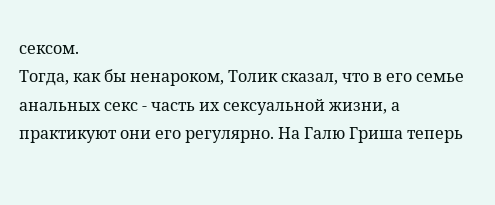сексом.
Тогда, как бы ненароком, Толик сказал, что в его семье анальных секс - часть их сексуальной жизни, а практикуют они его регулярно. На Галю Гриша теперь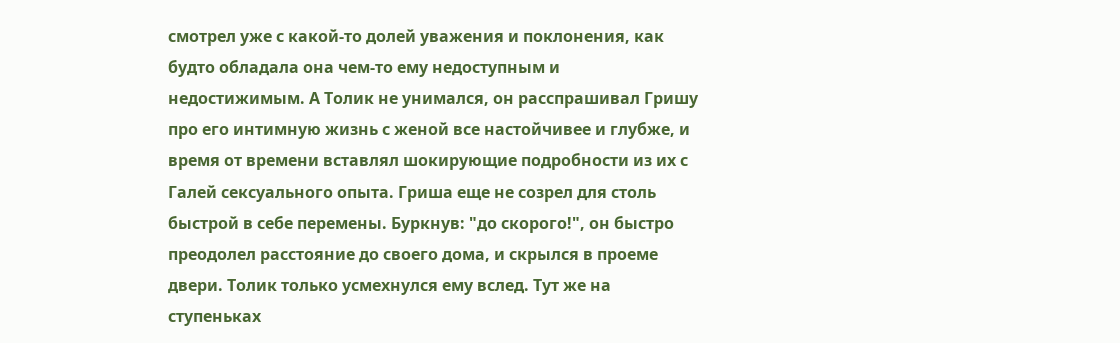смотрел уже с какой-то долей уважения и поклонения, как будто обладала она чем-то ему недоступным и недостижимым. А Толик не унимался, он расспрашивал Гришу про его интимную жизнь с женой все настойчивее и глубже, и время от времени вставлял шокирующие подробности из их с Галей сексуального опыта. Гриша еще не созрел для столь быстрой в себе перемены. Буркнув: "до скорого!", он быстро преодолел расстояние до своего дома, и скрылся в проеме двери. Толик только усмехнулся ему вслед. Тут же на ступеньках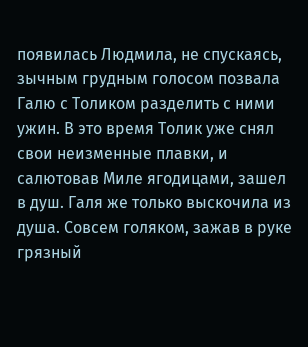появилась Людмила, не спускаясь, зычным грудным голосом позвала Галю с Толиком разделить с ними ужин. В это время Толик уже снял свои неизменные плавки, и салютовав Миле ягодицами, зашел в душ. Галя же только выскочила из душа. Совсем голяком, зажав в руке грязный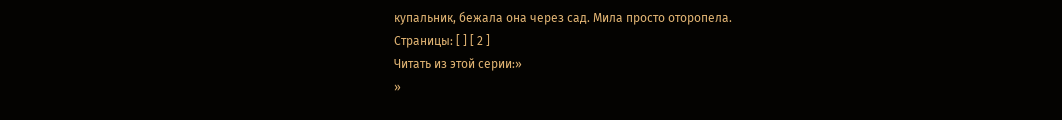купальник, бежала она через сад. Мила просто оторопела.
Страницы: [ ] [ 2 ]
Читать из этой серии:»
»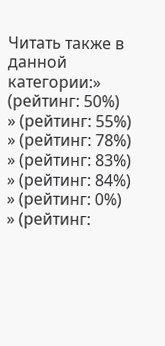Читать также в данной категории:» (рейтинг: 50%)
» (рейтинг: 55%)
» (рейтинг: 78%)
» (рейтинг: 83%)
» (рейтинг: 84%)
» (рейтинг: 0%)
» (рейтинг: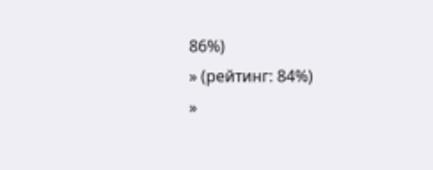86%)
» (рейтинг: 84%)
»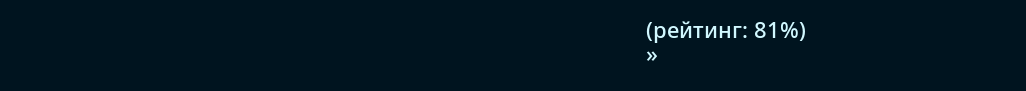(рейтинг: 81%)
»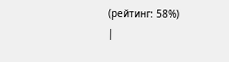(рейтинг: 58%)
|